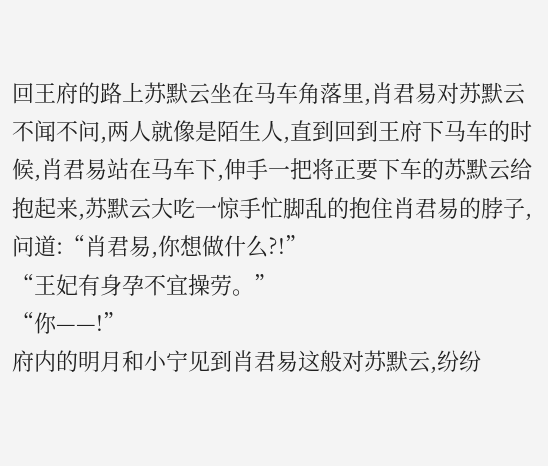回王府的路上苏默云坐在马车角落里,肖君易对苏默云不闻不问,两人就像是陌生人,直到回到王府下马车的时候,肖君易站在马车下,伸手一把将正要下车的苏默云给抱起来,苏默云大吃一惊手忙脚乱的抱住肖君易的脖子,问道:“肖君易,你想做什么?!”
“王妃有身孕不宜操劳。”
“你——!”
府内的明月和小宁见到肖君易这般对苏默云,纷纷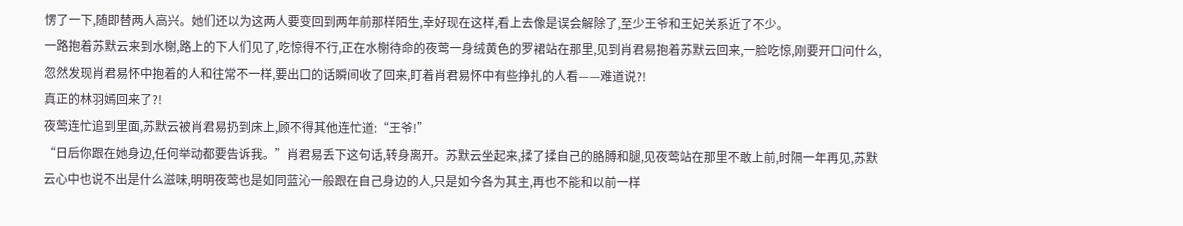愣了一下,随即替两人高兴。她们还以为这两人要变回到两年前那样陌生,幸好现在这样,看上去像是误会解除了,至少王爷和王妃关系近了不少。
一路抱着苏默云来到水榭,路上的下人们见了,吃惊得不行,正在水榭待命的夜莺一身绒黄色的罗裙站在那里,见到肖君易抱着苏默云回来,一脸吃惊,刚要开口问什么,忽然发现肖君易怀中抱着的人和往常不一样,要出口的话瞬间收了回来,盯着肖君易怀中有些挣扎的人看——难道说?!
真正的林羽嫣回来了?!
夜莺连忙追到里面,苏默云被肖君易扔到床上,顾不得其他连忙道:“王爷!”
“日后你跟在她身边,任何举动都要告诉我。”肖君易丢下这句话,转身离开。苏默云坐起来,揉了揉自己的胳膊和腿,见夜莺站在那里不敢上前,时隔一年再见,苏默云心中也说不出是什么滋味,明明夜莺也是如同蓝沁一般跟在自己身边的人,只是如今各为其主,再也不能和以前一样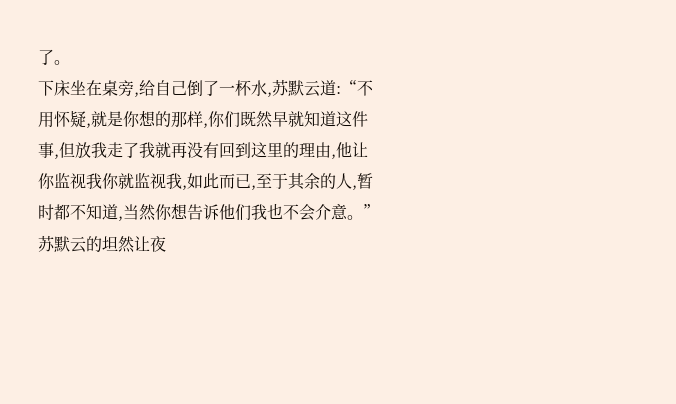了。
下床坐在桌旁,给自己倒了一杯水,苏默云道:“不用怀疑,就是你想的那样,你们既然早就知道这件事,但放我走了我就再没有回到这里的理由,他让你监视我你就监视我,如此而已,至于其余的人,暂时都不知道,当然你想告诉他们我也不会介意。”
苏默云的坦然让夜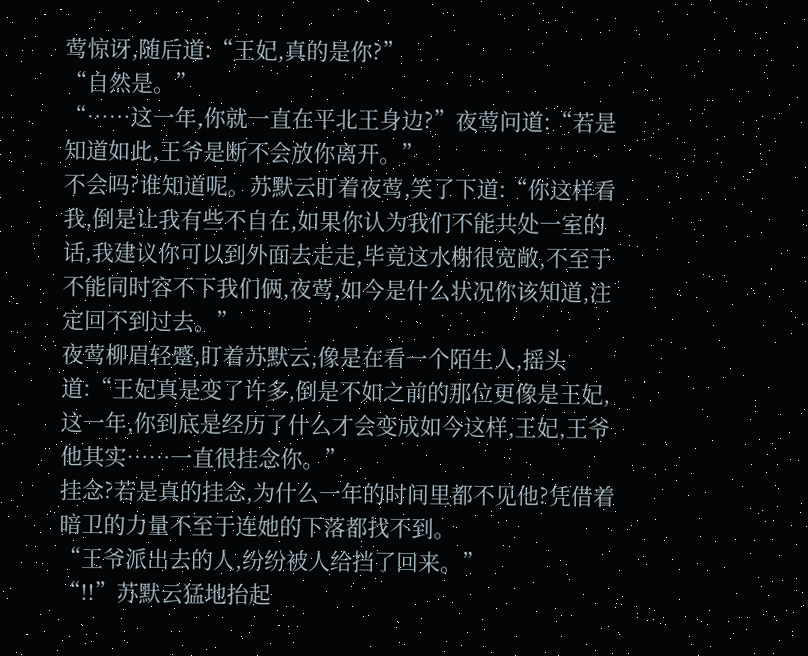莺惊讶,随后道:“王妃,真的是你?”
“自然是。”
“……这一年,你就一直在平北王身边?”夜莺问道:“若是知道如此,王爷是断不会放你离开。”
不会吗?谁知道呢。苏默云盯着夜莺,笑了下道:“你这样看我,倒是让我有些不自在,如果你认为我们不能共处一室的话,我建议你可以到外面去走走,毕竟这水榭很宽敞,不至于不能同时容不下我们俩,夜莺,如今是什么状况你该知道,注定回不到过去。”
夜莺柳眉轻蹙,盯着苏默云,像是在看一个陌生人,摇头道:“王妃真是变了许多,倒是不如之前的那位更像是王妃,这一年,你到底是经历了什么才会变成如今这样,王妃,王爷他其实……一直很挂念你。”
挂念?若是真的挂念,为什么一年的时间里都不见他?凭借着暗卫的力量不至于连她的下落都找不到。
“王爷派出去的人,纷纷被人给挡了回来。”
“!!”苏默云猛地抬起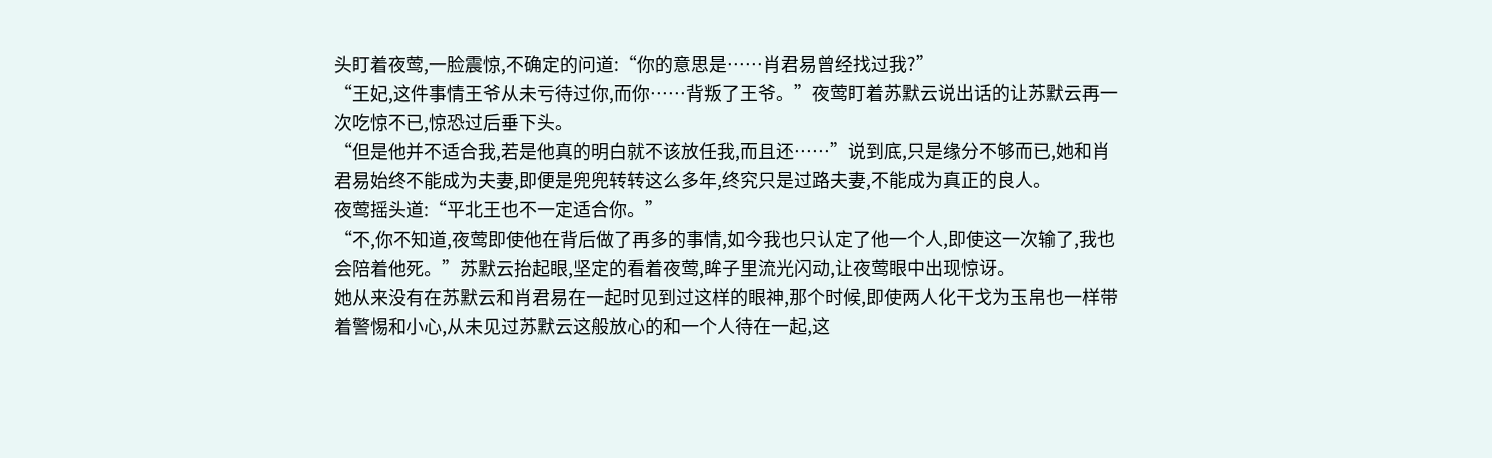头盯着夜莺,一脸震惊,不确定的问道:“你的意思是……肖君易曾经找过我?”
“王妃,这件事情王爷从未亏待过你,而你……背叛了王爷。”夜莺盯着苏默云说出话的让苏默云再一次吃惊不已,惊恐过后垂下头。
“但是他并不适合我,若是他真的明白就不该放任我,而且还……”说到底,只是缘分不够而已,她和肖君易始终不能成为夫妻,即便是兜兜转转这么多年,终究只是过路夫妻,不能成为真正的良人。
夜莺摇头道:“平北王也不一定适合你。”
“不,你不知道,夜莺即使他在背后做了再多的事情,如今我也只认定了他一个人,即使这一次输了,我也会陪着他死。”苏默云抬起眼,坚定的看着夜莺,眸子里流光闪动,让夜莺眼中出现惊讶。
她从来没有在苏默云和肖君易在一起时见到过这样的眼神,那个时候,即使两人化干戈为玉帛也一样带着警惕和小心,从未见过苏默云这般放心的和一个人待在一起,这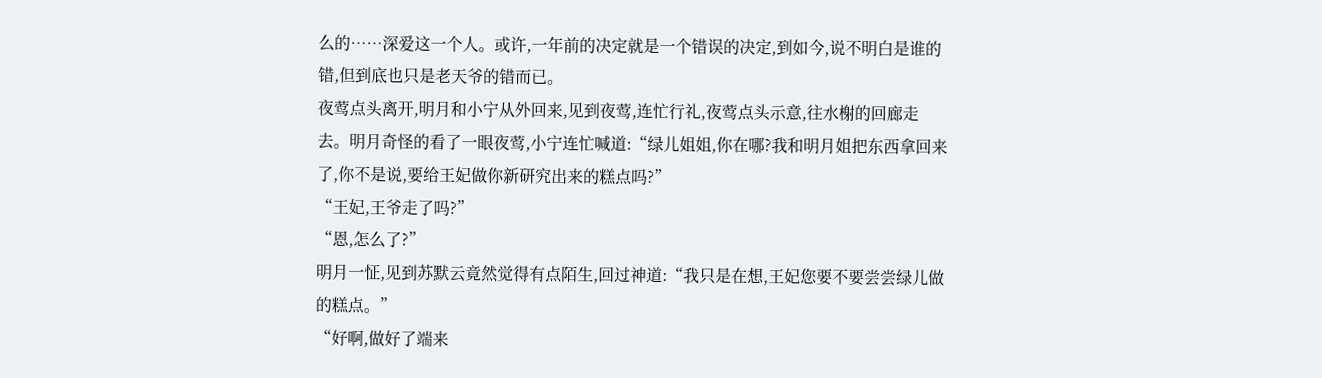么的……深爱这一个人。或许,一年前的决定就是一个错误的决定,到如今,说不明白是谁的错,但到底也只是老天爷的错而已。
夜莺点头离开,明月和小宁从外回来,见到夜莺,连忙行礼,夜莺点头示意,往水榭的回廊走去。明月奇怪的看了一眼夜莺,小宁连忙喊道:“绿儿姐姐,你在哪?我和明月姐把东西拿回来了,你不是说,要给王妃做你新研究出来的糕点吗?”
“王妃,王爷走了吗?”
“恩,怎么了?”
明月一怔,见到苏默云竟然觉得有点陌生,回过神道:“我只是在想,王妃您要不要尝尝绿儿做的糕点。”
“好啊,做好了端来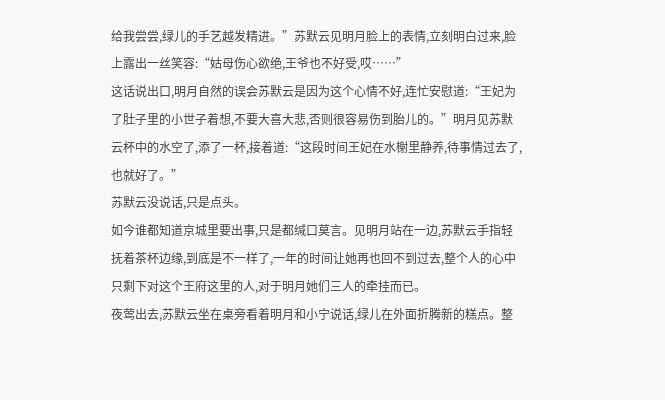给我尝尝,绿儿的手艺越发精进。”苏默云见明月脸上的表情,立刻明白过来,脸上露出一丝笑容:“姑母伤心欲绝,王爷也不好受,哎……”
这话说出口,明月自然的误会苏默云是因为这个心情不好,连忙安慰道:“王妃为了肚子里的小世子着想,不要大喜大悲,否则很容易伤到胎儿的。”明月见苏默云杯中的水空了,添了一杯,接着道:“这段时间王妃在水榭里静养,待事情过去了,也就好了。”
苏默云没说话,只是点头。
如今谁都知道京城里要出事,只是都缄口莫言。见明月站在一边,苏默云手指轻抚着茶杯边缘,到底是不一样了,一年的时间让她再也回不到过去,整个人的心中只剩下对这个王府这里的人,对于明月她们三人的牵挂而已。
夜莺出去,苏默云坐在桌旁看着明月和小宁说话,绿儿在外面折腾新的糕点。整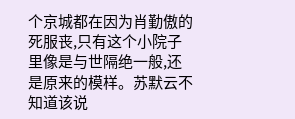个京城都在因为肖勤傲的死服丧,只有这个小院子里像是与世隔绝一般,还是原来的模样。苏默云不知道该说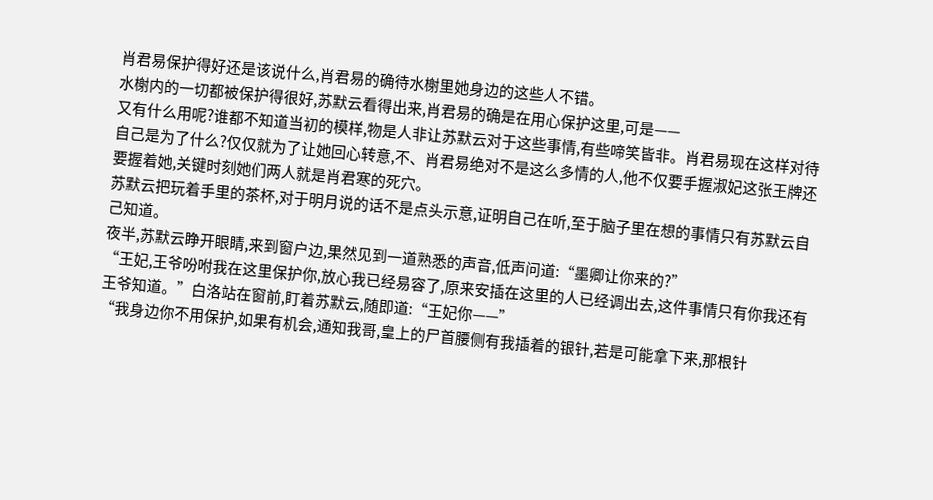肖君易保护得好还是该说什么,肖君易的确待水榭里她身边的这些人不错。
水榭内的一切都被保护得很好,苏默云看得出来,肖君易的确是在用心保护这里,可是——
又有什么用呢?谁都不知道当初的模样,物是人非让苏默云对于这些事情,有些啼笑皆非。肖君易现在这样对待自己是为了什么?仅仅就为了让她回心转意,不、肖君易绝对不是这么多情的人,他不仅要手握淑妃这张王牌还要握着她,关键时刻她们两人就是肖君寒的死穴。
苏默云把玩着手里的茶杯,对于明月说的话不是点头示意,证明自己在听,至于脑子里在想的事情只有苏默云自己知道。
夜半,苏默云睁开眼睛,来到窗户边,果然见到一道熟悉的声音,低声问道:“墨卿让你来的?”
“王妃,王爷吩咐我在这里保护你,放心我已经易容了,原来安插在这里的人已经调出去,这件事情只有你我还有王爷知道。”白洛站在窗前,盯着苏默云,随即道:“王妃你——”
“我身边你不用保护,如果有机会,通知我哥,皇上的尸首腰侧有我插着的银针,若是可能拿下来,那根针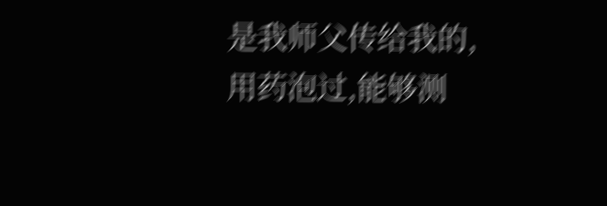是我师父传给我的,用药泡过,能够测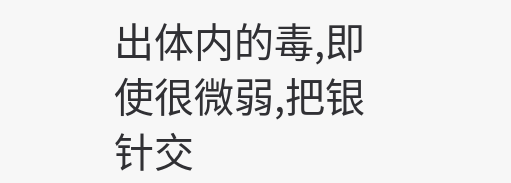出体内的毒,即使很微弱,把银针交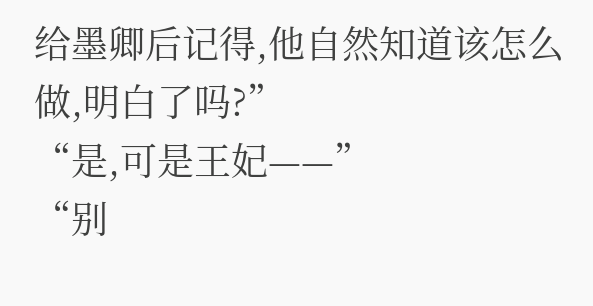给墨卿后记得,他自然知道该怎么做,明白了吗?”
“是,可是王妃——”
“别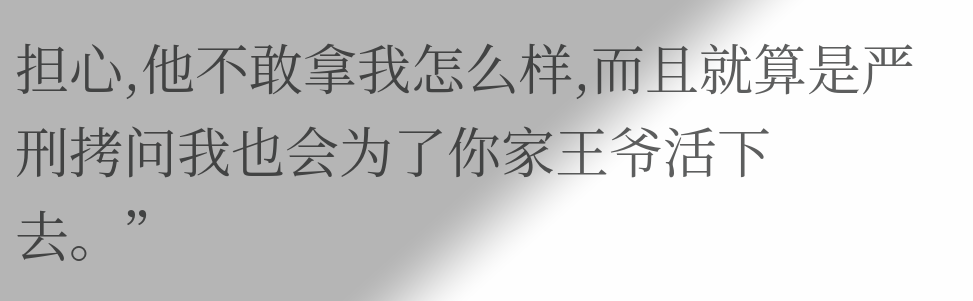担心,他不敢拿我怎么样,而且就算是严刑拷问我也会为了你家王爷活下去。”